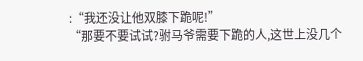:“我还没让他双膝下跪呢!”
“那要不要试试?驸马爷需要下跪的人,这世上没几个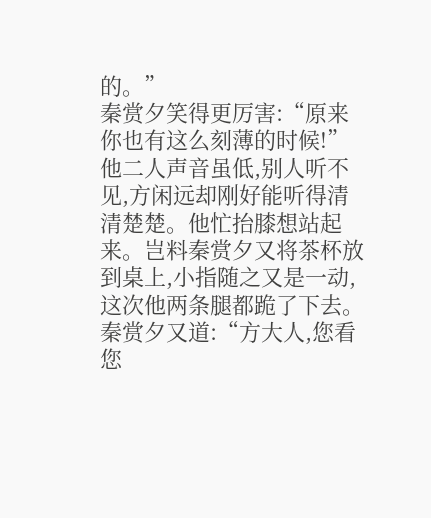的。”
秦赏夕笑得更厉害:“原来你也有这么刻薄的时候!”
他二人声音虽低,别人听不见,方闲远却刚好能听得清清楚楚。他忙抬膝想站起来。岂料秦赏夕又将茶杯放到桌上,小指随之又是一动,这次他两条腿都跪了下去。
秦赏夕又道:“方大人,您看您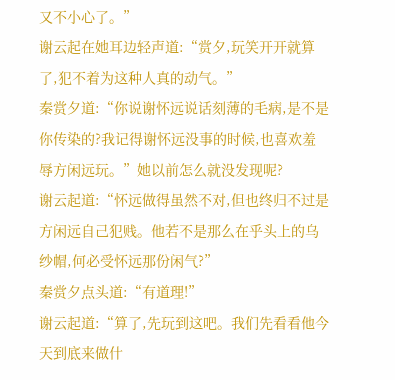又不小心了。”
谢云起在她耳边轻声道:“赏夕,玩笑开开就算了,犯不着为这种人真的动气。”
秦赏夕道:“你说谢怀远说话刻薄的毛病,是不是你传染的?我记得谢怀远没事的时候,也喜欢羞辱方闲远玩。”她以前怎么就没发现呢?
谢云起道:“怀远做得虽然不对,但也终归不过是方闲远自己犯贱。他若不是那么在乎头上的乌纱帽,何必受怀远那份闲气?”
秦赏夕点头道:“有道理!”
谢云起道:“算了,先玩到这吧。我们先看看他今天到底来做什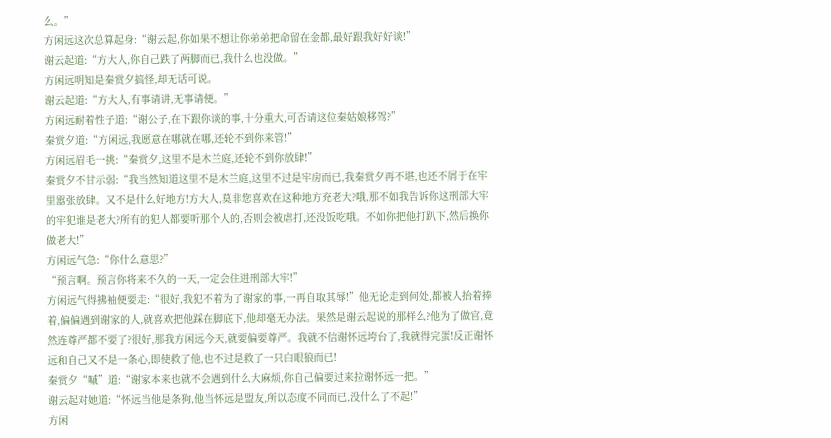么。”
方闲远这次总算起身:“谢云起,你如果不想让你弟弟把命留在金都,最好跟我好好谈!”
谢云起道:“方大人,你自己跌了两脚而已,我什么也没做。”
方闲远明知是秦赏夕搞怪,却无话可说。
谢云起道:“方大人,有事请讲,无事请便。”
方闲远耐着性子道:“谢公子,在下跟你谈的事,十分重大,可否请这位秦姑娘移驾?”
秦赏夕道:“方闲远,我愿意在哪就在哪,还轮不到你来管!”
方闲远眉毛一挑:“秦赏夕,这里不是木兰庭,还轮不到你放肆!”
秦赏夕不甘示弱:“我当然知道这里不是木兰庭,这里不过是牢房而已,我秦赏夕再不堪,也还不屑于在牢里嚣张放肆。又不是什么好地方!方大人,莫非您喜欢在这种地方充老大?哦,那不如我告诉你这刑部大牢的牢犯谁是老大?所有的犯人都要听那个人的,否则会被虐打,还没饭吃哦。不如你把他打趴下,然后换你做老大!”
方闲远气急:“你什么意思?”
“预言啊。预言你将来不久的一天,一定会住进刑部大牢!”
方闲远气得拂袖便要走:“很好,我犯不着为了谢家的事,一再自取其辱!”他无论走到何处,都被人抬着捧着,偏偏遇到谢家的人,就喜欢把他踩在脚底下,他却毫无办法。果然是谢云起说的那样么?他为了做官,竟然连尊严都不要了?很好,那我方闲远今天,就要偏要尊严。我就不信谢怀远垮台了,我就得完蛋!反正谢怀远和自己又不是一条心,即使救了他,也不过是救了一只白眼狼而已!
秦赏夕“嘁”道:“谢家本来也就不会遇到什么大麻烦,你自己偏要过来拉谢怀远一把。”
谢云起对她道:“怀远当他是条狗,他当怀远是盟友,所以态度不同而已,没什么了不起!”
方闲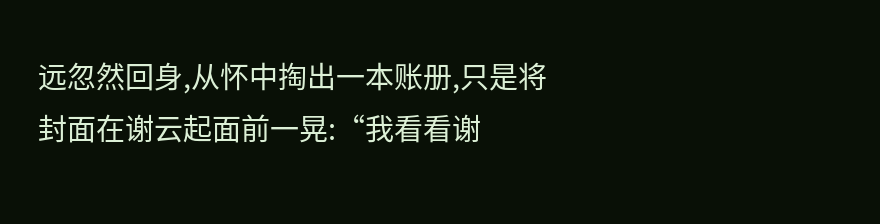远忽然回身,从怀中掏出一本账册,只是将封面在谢云起面前一晃:“我看看谢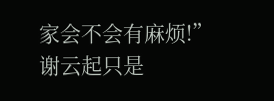家会不会有麻烦!”
谢云起只是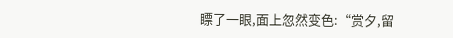瞟了一眼,面上忽然变色:“赏夕,留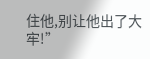住他,别让他出了大牢!”